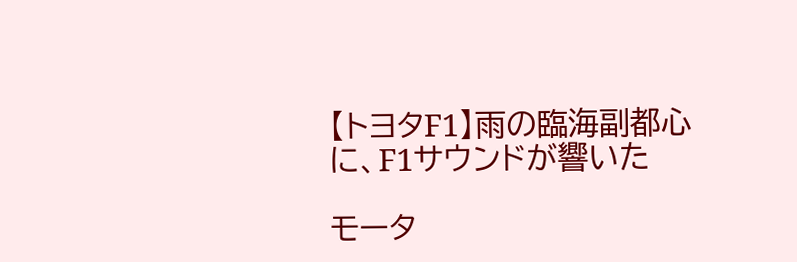【トヨタF1】雨の臨海副都心に、F1サウンドが響いた

モータ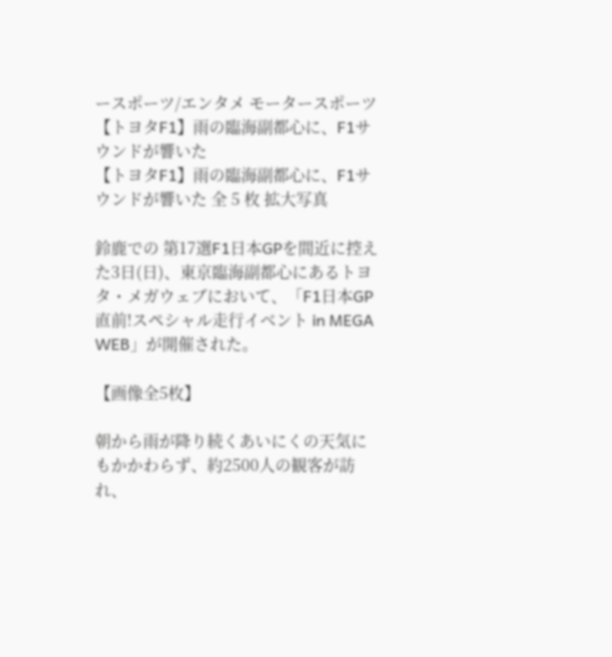ースポーツ/エンタメ モータースポーツ
【トヨタF1】雨の臨海副都心に、F1サウンドが響いた
【トヨタF1】雨の臨海副都心に、F1サウンドが響いた 全 5 枚 拡大写真

鈴鹿での 第17選F1日本GPを間近に控えた3日(日)、東京臨海副都心にあるトヨタ・メガウェブにおいて、「F1日本GP直前!スペシャル走行イベント in MEGA WEB」が開催された。

【画像全5枚】

朝から雨が降り続くあいにくの天気にもかかわらず、約2500人の観客が訪れ、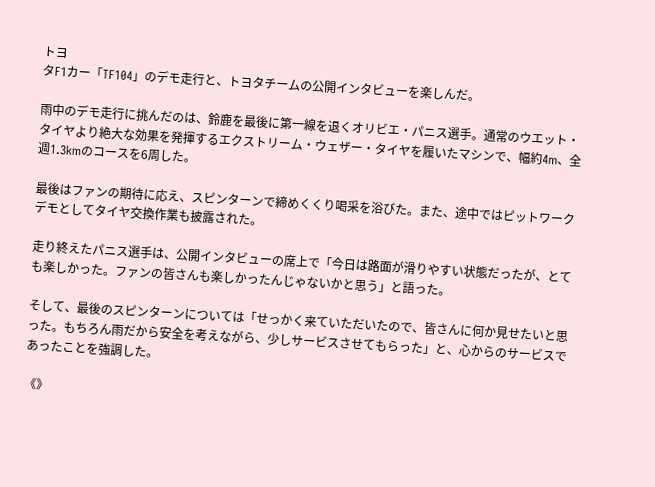トヨ
タF1カー「TF104」のデモ走行と、トヨタチームの公開インタビューを楽しんだ。

雨中のデモ走行に挑んだのは、鈴鹿を最後に第一線を退くオリビエ・パニス選手。通常のウエット・タイヤより絶大な効果を発揮するエクストリーム・ウェザー・タイヤを履いたマシンで、幅約4m、全週1.3kmのコースを6周した。

最後はファンの期待に応え、スピンターンで締めくくり喝采を浴びた。また、途中ではピットワークデモとしてタイヤ交換作業も披露された。

走り終えたパニス選手は、公開インタビューの席上で「今日は路面が滑りやすい状態だったが、とても楽しかった。ファンの皆さんも楽しかったんじゃないかと思う」と語った。

そして、最後のスピンターンについては「せっかく来ていただいたので、皆さんに何か見せたいと思った。もちろん雨だから安全を考えながら、少しサービスさせてもらった」と、心からのサービスであったことを強調した。

《》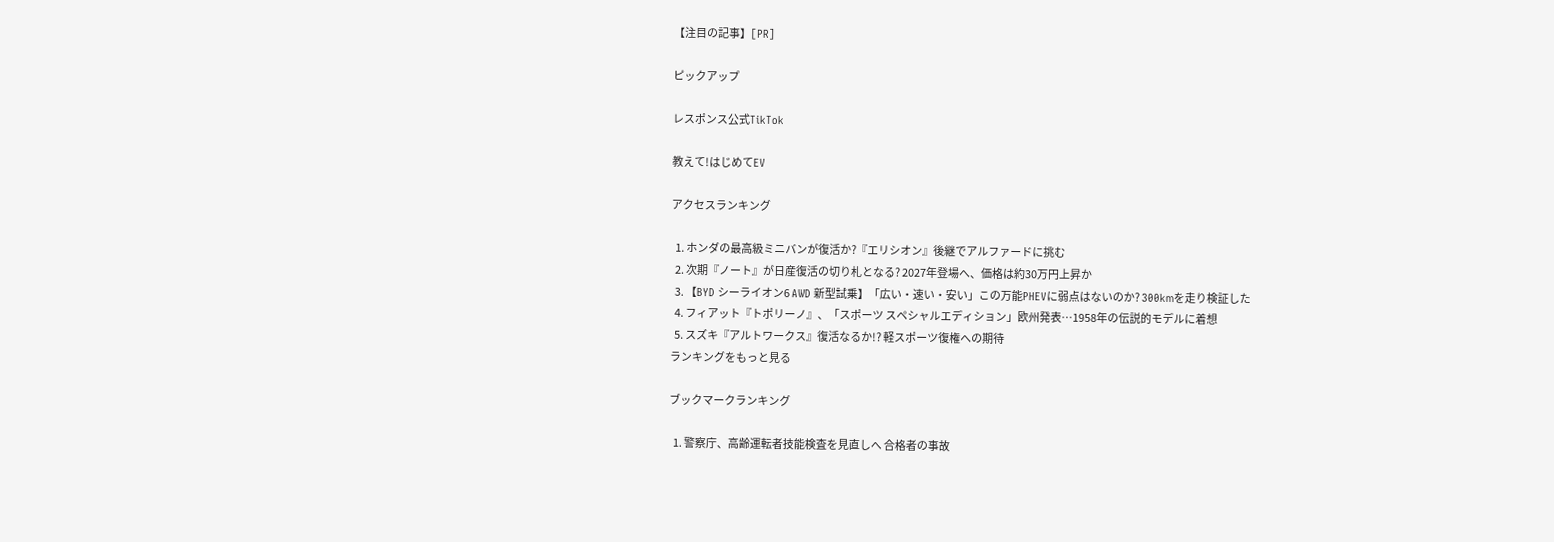【注目の記事】[PR]

ピックアップ

レスポンス公式TikTok

教えて!はじめてEV

アクセスランキング

  1. ホンダの最高級ミニバンが復活か?『エリシオン』後継でアルファードに挑む
  2. 次期『ノート』が日産復活の切り札となる? 2027年登場へ、価格は約30万円上昇か
  3. 【BYD シーライオン6 AWD 新型試乗】「広い・速い・安い」この万能PHEVに弱点はないのか? 300kmを走り検証した
  4. フィアット『トポリーノ』、「スポーツ スペシャルエディション」欧州発表…1958年の伝説的モデルに着想
  5. スズキ『アルトワークス』復活なるか!? 軽スポーツ復権への期待
ランキングをもっと見る

ブックマークランキング

  1. 警察庁、高齢運転者技能検査を見直しへ 合格者の事故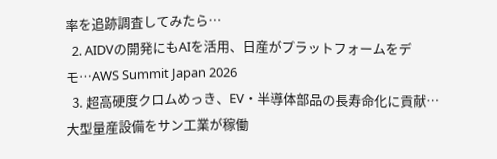率を追跡調査してみたら…
  2. AIDVの開発にもAIを活用、日産がプラットフォームをデモ…AWS Summit Japan 2026
  3. 超高硬度クロムめっき、EV・半導体部品の長寿命化に貢献…大型量産設備をサン工業が稼働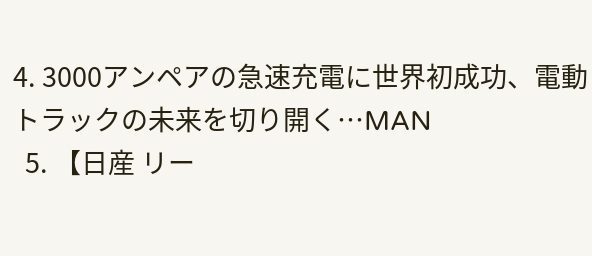4. 3000アンペアの急速充電に世界初成功、電動トラックの未来を切り開く…MAN
  5. 【日産 リー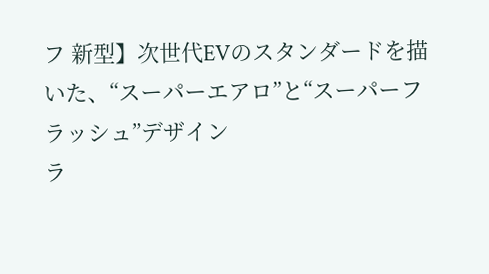フ 新型】次世代EVのスタンダードを描いた、“スーパーエアロ”と“スーパーフラッシュ”デザイン
ラ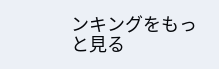ンキングをもっと見る